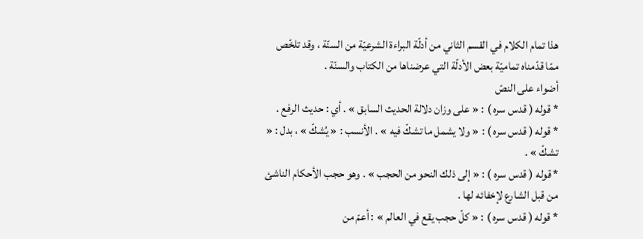هذا تمام الكلام في القسم الثاني من أدلّة البراءة الشرعيّة من السنّة ، وقد تلخّص ممّا قدّمناه تماميّة بعض الأدلّة التي عرضناها من الكتاب والسنّة .
أضواء على النصّ
* قوله ( قدس سره ) : « على وزان دلالة الحديث السابق » . أي : حديث الرفع .
* قوله ( قدس سره ) : « ولا يشمل ما تشكّ فيه » . الأنسب : « يُشكّ » ، بدل : « تشكّ » .
* قوله ( قدس سره ) : « إلى ذلك النحو من الحجب » . وهو حجب الأحكام الناشئ من قبل الشارع لإخفائه لها .
* قوله ( قدس سره ) : « كلّ حجب يقع في العالم » : أعمّ من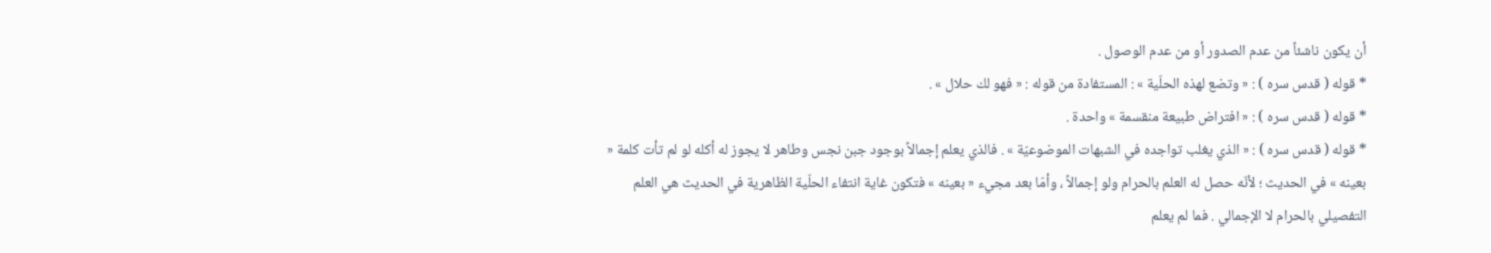أن يكون ناشئاً من عدم الصدور أو من عدم الوصول .
* قوله ( قدس سره ) : « وتضع لهذه الحلّية » : المستفادة من قوله : « فهو لك حلال » .
* قوله ( قدس سره ) : « افتراض طبيعة منقسمة » واحدة .
* قوله ( قدس سره ) : « الذي يغلب تواجده في الشبهات الموضوعيّة » . فالذي يعلم إجمالاً بوجود جبن نجس وطاهر لا يجوز له أكله لو لم تأت كلمة « بعينه » في الحديث ؛ لأنّه حصل له العلم بالحرام ولو إجمالاً ، وأمّا بعد مجيء « بعينه » فتكون غاية انتفاء الحلّية الظاهرية في الحديث هي العلم التفصيلي بالحرام لا الإجمالي . فما لم يعلم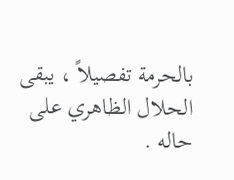بالحرمة تفصيلاً ، يبقى الحلال الظاهري على حاله .